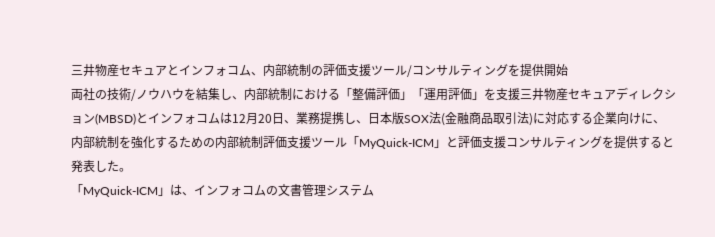三井物産セキュアとインフォコム、内部統制の評価支援ツール/コンサルティングを提供開始
両社の技術/ノウハウを結集し、内部統制における「整備評価」「運用評価」を支援三井物産セキュアディレクション(MBSD)とインフォコムは12月20日、業務提携し、日本版SOX法(金融商品取引法)に対応する企業向けに、内部統制を強化するための内部統制評価支援ツール「MyQuick-ICM」と評価支援コンサルティングを提供すると発表した。
「MyQuick-ICM」は、インフォコムの文書管理システム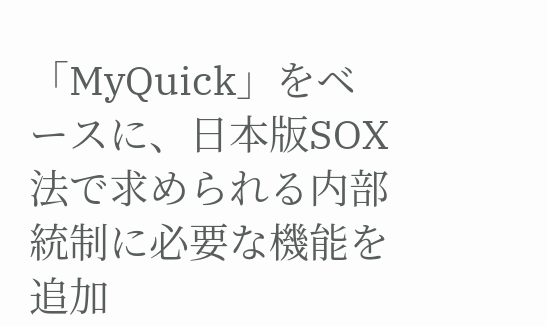「MyQuick」をベースに、日本版SOX法で求められる内部統制に必要な機能を追加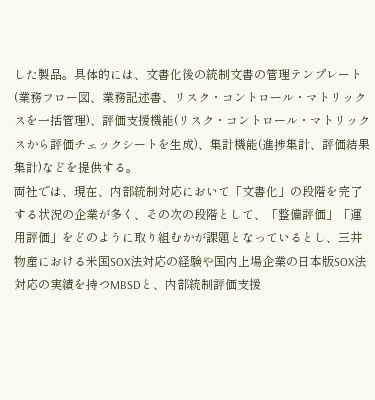した製品。具体的には、文書化後の統制文書の管理テンプレート(業務フロー図、業務記述書、リスク・コントロール・マトリックスを一括管理)、評価支援機能(リスク・コントロール・マトリックスから評価チェックシートを生成)、集計機能(進捗集計、評価結果集計)などを提供する。
両社では、現在、内部統制対応において「文書化」の段階を完了する状況の企業が多く、その次の段階として、「整備評価」「運用評価」をどのように取り組むかが課題となっているとし、三井物産における米国SOX法対応の経験や国内上場企業の日本版SOX法対応の実績を持つMBSDと、内部統制評価支援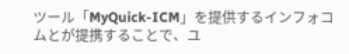ツール「MyQuick-ICM」を提供するインフォコムとが提携することで、ユ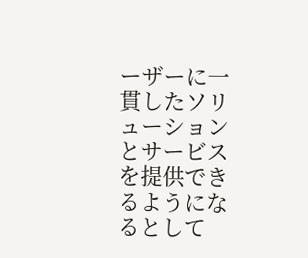ーザーに一貫したソリューションとサービスを提供できるようになるとして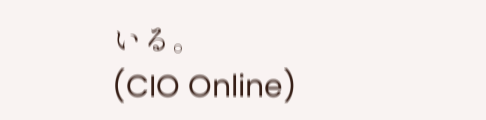いる。
(CIO Online)